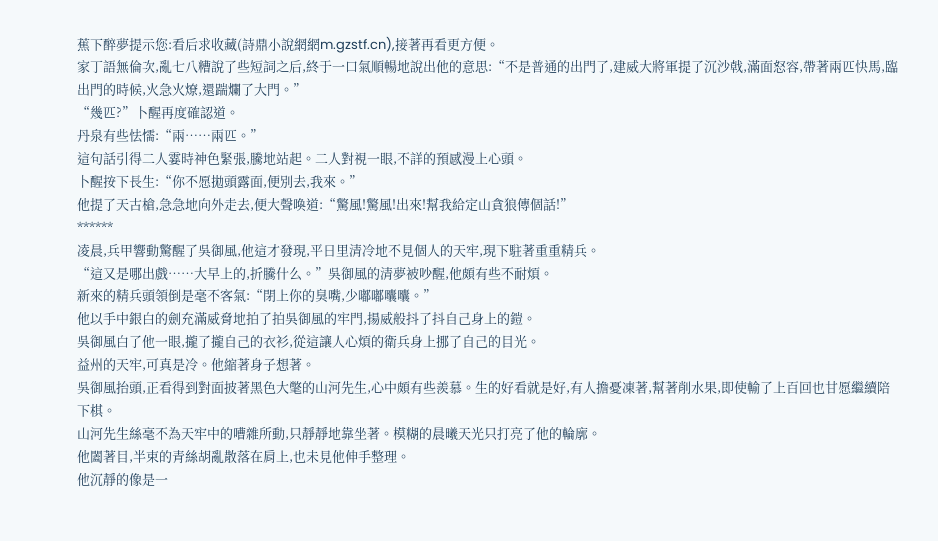蕉下醉夢提示您:看后求收藏(詩鼎小說網網m.gzstf.cn),接著再看更方便。
家丁語無倫次,亂七八糟說了些短詞之后,終于一口氣順暢地說出他的意思:“不是普通的出門了,建威大將軍提了沉沙戟,滿面怒容,帶著兩匹快馬,臨出門的時候,火急火燎,還踹爛了大門。”
“幾匹?”卜醒再度確認道。
丹泉有些怯懦:“兩……兩匹。”
這句話引得二人霎時神色緊張,騰地站起。二人對視一眼,不詳的預感漫上心頭。
卜醒按下長生:“你不愿拋頭露面,便別去,我來。”
他提了天古槍,急急地向外走去,便大聲喚道:“驚風!驚風!出來!幫我給定山貪狼傳個話!”
******
凌晨,兵甲響動驚醒了吳御風,他這才發現,平日里清冷地不見個人的天牢,現下駐著重重精兵。
“這又是哪出戲……大早上的,折騰什么。”吳御風的清夢被吵醒,他頗有些不耐煩。
新來的精兵頭領倒是毫不客氣:“閉上你的臭嘴,少嘟嘟囔囔。”
他以手中銀白的劍充滿威脅地拍了拍吳御風的牢門,揚威般抖了抖自己身上的鎧。
吳御風白了他一眼,攏了攏自己的衣衫,從這讓人心煩的衛兵身上挪了自己的目光。
益州的天牢,可真是冷。他縮著身子想著。
吳御風抬頭,正看得到對面披著黑色大氅的山河先生,心中頗有些羨慕。生的好看就是好,有人擔憂凍著,幫著削水果,即使輸了上百回也甘愿繼續陪下棋。
山河先生絲毫不為天牢中的嘈雜所動,只靜靜地靠坐著。模糊的晨曦天光只打亮了他的輪廓。
他闔著目,半束的青絲胡亂散落在肩上,也未見他伸手整理。
他沉靜的像是一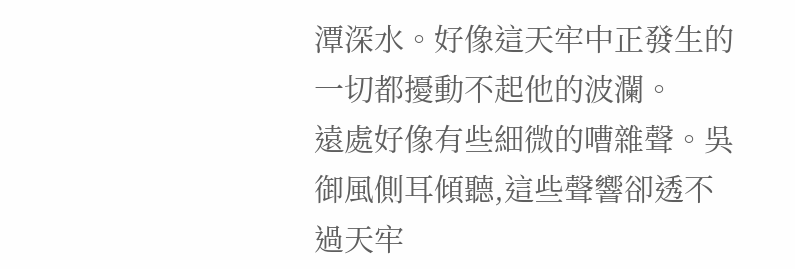潭深水。好像這天牢中正發生的一切都擾動不起他的波瀾。
遠處好像有些細微的嘈雜聲。吳御風側耳傾聽,這些聲響卻透不過天牢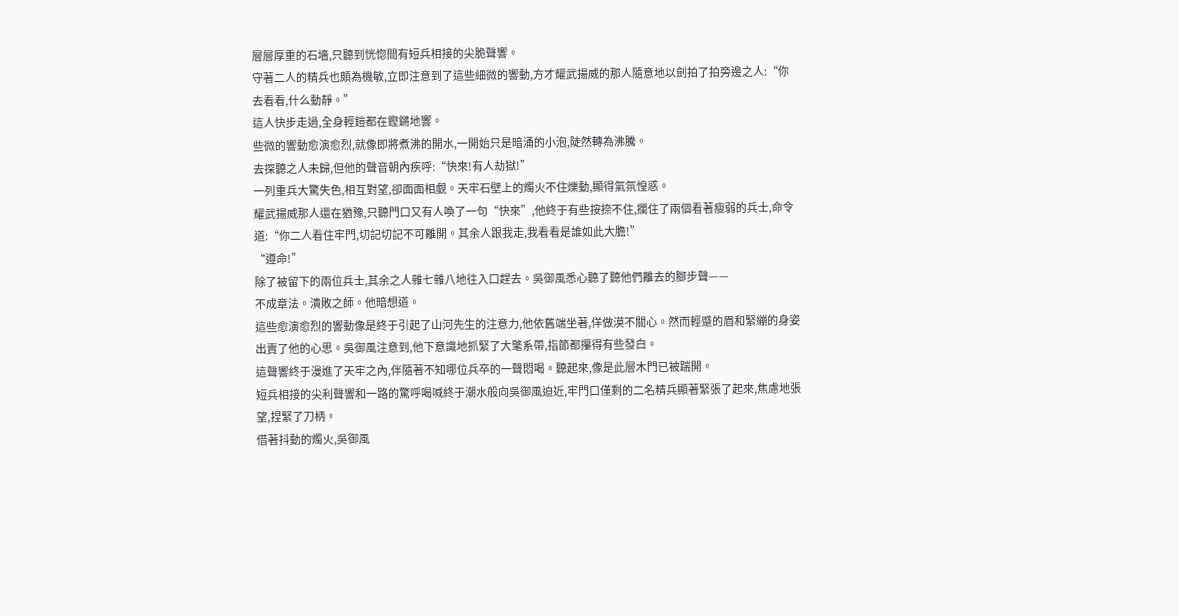層層厚重的石墻,只聽到恍惚間有短兵相接的尖脆聲響。
守著二人的精兵也頗為機敏,立即注意到了這些細微的響動,方才耀武揚威的那人隨意地以劍拍了拍旁邊之人:“你去看看,什么動靜。”
這人快步走過,全身輕鎧都在鏗鏘地響。
些微的響動愈演愈烈,就像即將煮沸的開水,一開始只是暗涌的小泡,陡然轉為沸騰。
去探聽之人未歸,但他的聲音朝內疾呼:“快來!有人劫獄!”
一列重兵大驚失色,相互對望,卻面面相覷。天牢石壁上的燭火不住爍動,顯得氣氛惶惑。
耀武揚威那人還在猶豫,只聽門口又有人喚了一句“快來”,他終于有些按捺不住,攔住了兩個看著瘦弱的兵士,命令道:“你二人看住牢門,切記切記不可離開。其余人跟我走,我看看是誰如此大膽!”
“遵命!”
除了被留下的兩位兵士,其余之人雜七雜八地往入口趕去。吳御風悉心聽了聽他們離去的腳步聲——
不成章法。潰敗之師。他暗想道。
這些愈演愈烈的響動像是終于引起了山河先生的注意力,他依舊端坐著,佯做漠不關心。然而輕蹙的眉和緊繃的身姿出賣了他的心思。吳御風注意到,他下意識地抓緊了大氅系帶,指節都攥得有些發白。
這聲響終于漫進了天牢之內,伴隨著不知哪位兵卒的一聲悶喝。聽起來,像是此層木門已被踹開。
短兵相接的尖利聲響和一路的驚呼喝喊終于潮水般向吳御風迫近,牢門口僅剩的二名精兵顯著緊張了起來,焦慮地張望,捏緊了刀柄。
借著抖動的燭火,吳御風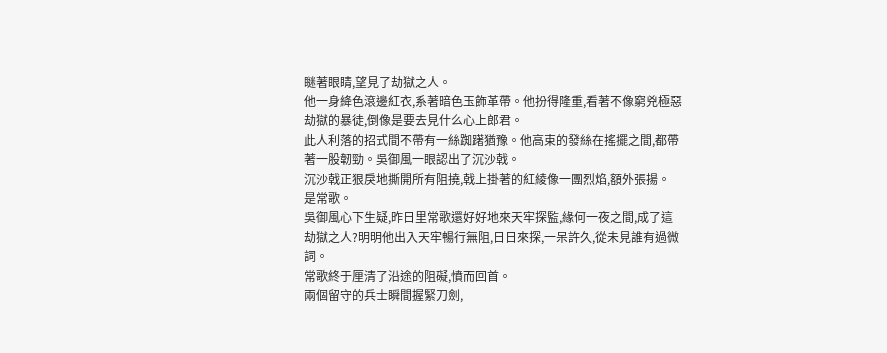瞇著眼睛,望見了劫獄之人。
他一身絳色滾邊紅衣,系著暗色玉飾革帶。他扮得隆重,看著不像窮兇極惡劫獄的暴徒,倒像是要去見什么心上郎君。
此人利落的招式間不帶有一絲踟躇猶豫。他高束的發絲在搖擺之間,都帶著一股韌勁。吳御風一眼認出了沉沙戟。
沉沙戟正狠戾地撕開所有阻撓,戟上掛著的紅綾像一團烈焰,額外張揚。
是常歌。
吳御風心下生疑,昨日里常歌還好好地來天牢探監,緣何一夜之間,成了這劫獄之人?明明他出入天牢暢行無阻,日日來探,一呆許久,從未見誰有過微詞。
常歌終于厘清了沿途的阻礙,憤而回首。
兩個留守的兵士瞬間握緊刀劍,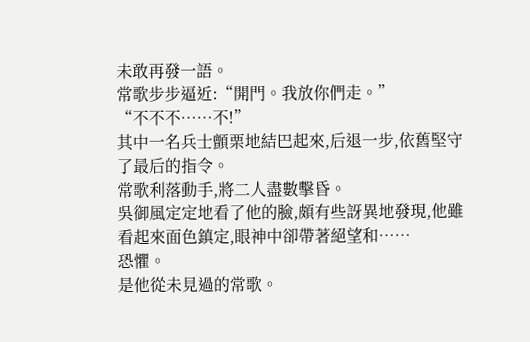未敢再發一語。
常歌步步逼近:“開門。我放你們走。”
“不不不……不!”
其中一名兵士顫栗地結巴起來,后退一步,依舊堅守了最后的指令。
常歌利落動手,將二人盡數擊昏。
吳御風定定地看了他的臉,頗有些訝異地發現,他雖看起來面色鎮定,眼神中卻帶著絕望和……
恐懼。
是他從未見過的常歌。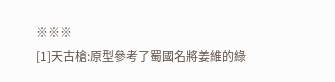※※※
[1]天古槍:原型參考了蜀國名將姜維的綠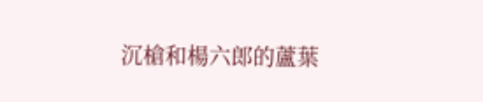沉槍和楊六郎的蘆葉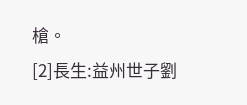槍。
[2]長生:益州世子劉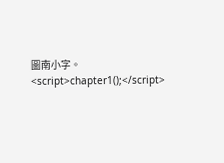圖南小字。<script>chapter1();</script>